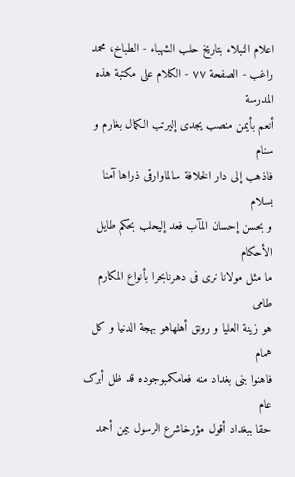اعلام النبلاء بتاریخ حلب الشهباء - الطباخ، محمد راغب - الصفحة ٧٧ - الکلام علی مکتبة هذه المدرسة
أنعم بأیمن منصب یجدی إلیرتب الکمال بغارم و سنام
فاذهب إلی دار الخلافة سالماوارقی ذراها آمنا بسلام
و بحسن إحسان المآب فعد إلیحلب بحکم طایل الأحکام
ما مثل مولانا نری فی دهرنابحرا بأنواع المکارم طامی
هو زینة العلیا و رونق أهلهاهو بهجة الدنیا و کل همام
فاهنوا بنی بغداد منه فعامکمبوجوده قد ظل أبرک عام
حقا ببغداد أقول مؤرخاشرع الرسول بیمن أحمد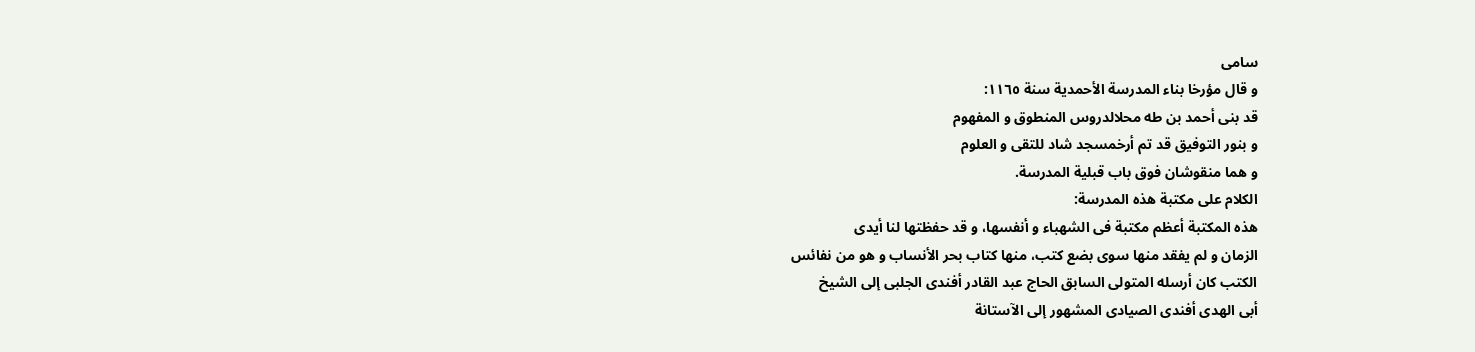سامی
و قال مؤرخا بناء المدرسة الأحمدیة سنة ١١٦٥:
قد بنی أحمد بن طه محلالدروس المنطوق و المفهوم
و بنور التوفیق قد تم أرخمسجد شاد للتقی و العلوم
و هما منقوشان فوق باب قبلیة المدرسة.
الکلام علی مکتبة هذه المدرسة:
هذه المکتبة أعظم مکتبة فی الشهباء و أنفسها، و قد حفظتها لنا أیدی
الزمان و لم یفقد منها سوی بضع کتب، منها کتاب بحر الأنساب و هو من نفائس
الکتب کان أرسله المتولی السابق الحاج عبد القادر أفندی الجلبی إلی الشیخ
أبی الهدی أفندی الصیادی المشهور إلی الآستانة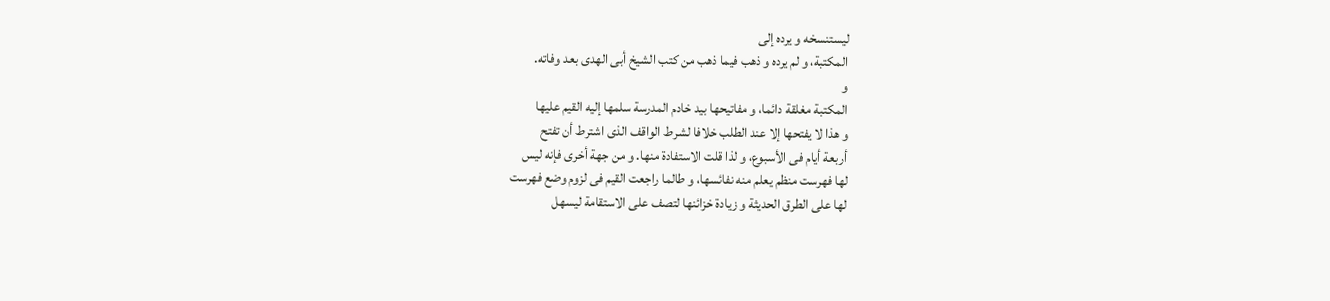لیستنسخه و یرده إلی
المکتبة، و لم یرده و ذهب فیما ذهب من کتب الشیخ أبی الهدی بعد وفاته.
و
المکتبة مغلقة دائما، و مفاتیحها بید خادم المدرسة سلمها إلیه القیم علیها
و هذا لا یفتحها إلا عند الطلب خلافا لشرط الواقف الذی اشترط أن تفتح
أربعة أیام فی الأسبوع، و لذا قلت الاستفادة منها. و من جهة أخری فإنه لیس
لها فهرست منظم یعلم منه نفائسها، و طالما راجعت القیم فی لزوم وضع فهرست
لها علی الطرق الحدیثة و زیادة خزائنها لتصف علی الاستقامة لیسهل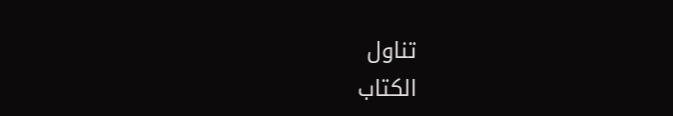تناول
الکتاب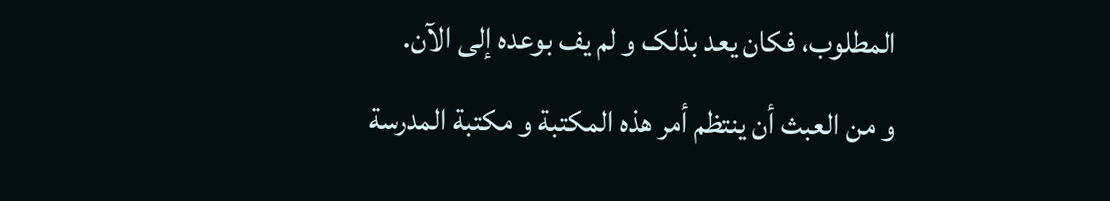المطلوب، فکان یعد بذلک و لم یف بوعده إلی الآن.
و من العبث أن ینتظم أمر هذه المکتبة و مکتبة المدرسة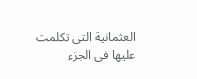العثمانیة التی تکلمت علیها فی الجزء